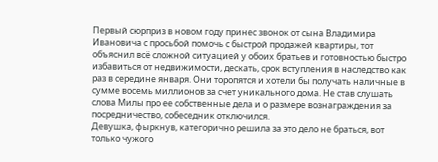Первый сюрприз в новом году принес звонок от сына Владимира Ивановича с просьбой помочь с быстрой продажей квартиры, тот объяснил всё сложной ситуацией у обоих братьев и готовностью быстро избавиться от недвижимости, дескать, срок вступления в наследство как раз в середине января. Они торопятся и хотели бы получать наличные в сумме восемь миллионов за счет уникального дома. Не став слушать слова Милы про ее собственные дела и о размере вознаграждения за посредничество, собеседник отключился.
Девушка, фыркнув, категорично решила за это дело не браться, вот только чужого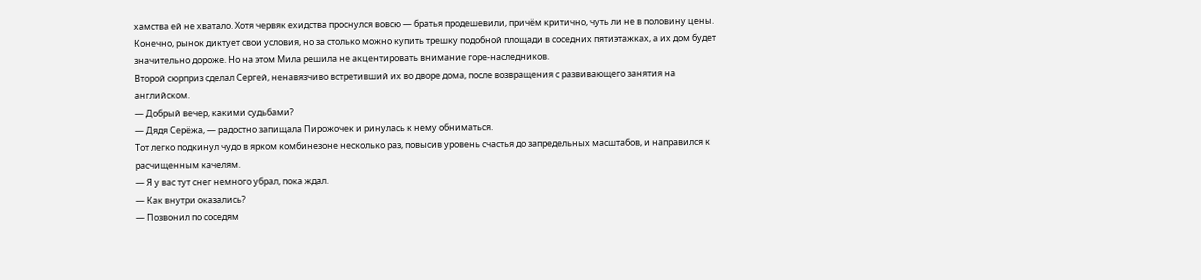хамства ей не хватало. Хотя червяк ехидства проснулся вовсю — братья продешевили, причём критично, чуть ли не в половину цены. Конечно, рынок диктует свои условия, но за столько можно купить трешку подобной площади в соседних пятиэтажках, а их дом будет значительно дороже. Но на этом Мила решила не акцентировать внимание горе-наследников.
Второй сюрприз сделал Сергей, ненавязчиво встретивший их во дворе дома, после возвращения с развивающего занятия на английском.
— Добрый вечер, какими судьбами?
— Дядя Серёжа, — радостно запищала Пирожочек и ринулась к нему обниматься.
Тот легко подкинул чудо в ярком комбинезоне несколько раз, повысив уровень счастья до запредельных масштабов, и направился к расчищенным качелям.
— Я у вас тут снег немного убрал, пока ждал.
— Как внутри оказались?
— Позвонил по соседям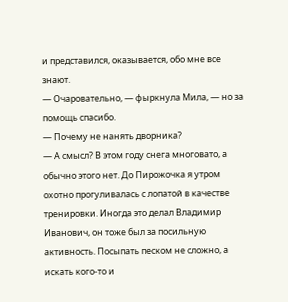и представился, оказывается, обо мне все знают.
— Очаровательно, — фыркнула Мила, — но за помощь спасибо.
— Почему не нанять дворника?
— А смысл? В этом году снега многовато, а обычно этого нет. До Пирожочка я утром охотно прогуливалась с лопатой в качестве тренировки. Иногда это делал Владимир Иванович, он тоже был за посильную активность. Посыпать песком не сложно, а искать кого-то и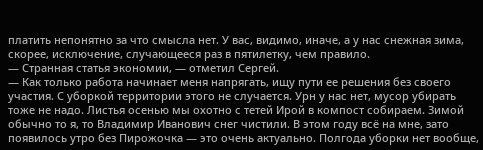платить непонятно за что смысла нет. У вас, видимо, иначе, а у нас снежная зима, скорее, исключение, случающееся раз в пятилетку, чем правило.
— Странная статья экономии, — отметил Сергей.
— Как только работа начинает меня напрягать, ищу пути ее решения без своего участия. С уборкой территории этого не случается. Урн у нас нет, мусор убирать тоже не надо. Листья осенью мы охотно с тетей Ирой в компост собираем. Зимой обычно то я, то Владимир Иванович снег чистили. В этом году всё на мне, зато появилось утро без Пирожочка — это очень актуально. Полгода уборки нет вообще,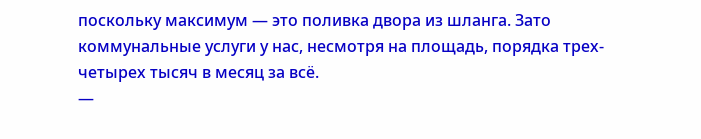поскольку максимум — это поливка двора из шланга. Зато коммунальные услуги у нас, несмотря на площадь, порядка трех-четырех тысяч в месяц за всё.
—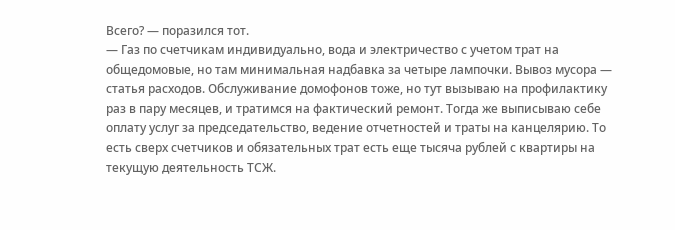Всего? — поразился тот.
— Газ по счетчикам индивидуально, вода и электричество с учетом трат на общедомовые, но там минимальная надбавка за четыре лампочки. Вывоз мусора — статья расходов. Обслуживание домофонов тоже, но тут вызываю на профилактику раз в пару месяцев, и тратимся на фактический ремонт. Тогда же выписываю себе оплату услуг за председательство, ведение отчетностей и траты на канцелярию. То есть сверх счетчиков и обязательных трат есть еще тысяча рублей с квартиры на текущую деятельность ТСЖ.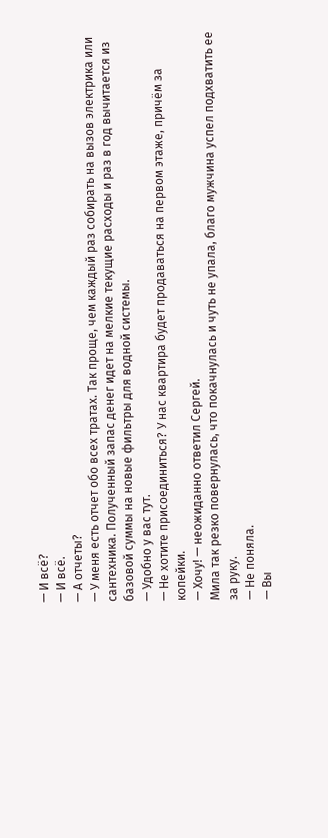— И всё?
— И всё.
— А отчеты?
— У меня есть отчет обо всех тратах. Так проще, чем каждый раз собирать на вызов электрика или сантехника. Полученный запас денег идет на мелкие текущие расходы и раз в год вычитается из базовой суммы на новые фильтры для водной системы.
— Удобно у вас тут.
— Не хотите присоединиться? У нас квартира будет продаваться на первом этаже, причём за копейки.
— Хочу! — неожиданно ответил Сергей.
Мила так резко повернулась, что покачнулась и чуть не упала, благо мужчина успел подхватить ее за руку.
— Не поняла.
— Вы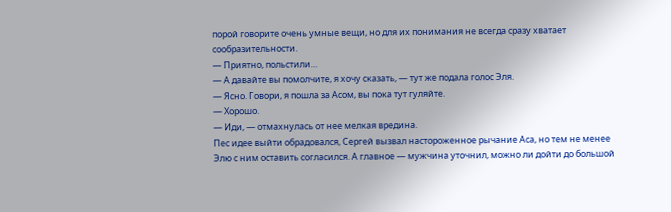порой говорите очень умные вещи, но для их понимания не всегда сразу хватает сообразительности.
— Приятно, польстили…
— А давайте вы помолчите, я хочу сказать, — тут же подала голос Эля.
— Ясно. Говори, я пошла за Асом, вы пока тут гуляйте.
— Хорошо.
— Иди, — отмахнулась от нее мелкая вредина.
Пес идее выйти обрадовался, Сергей вызвал настороженное рычание Аса, но тем не менее Элю с ним оставить согласился. А главное — мужчина уточнил, можно ли дойти до большой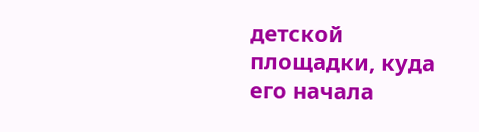детской площадки, куда его начала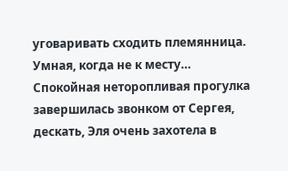уговаривать сходить племянница.
Умная, когда не к месту…
Спокойная неторопливая прогулка завершилась звонком от Сергея, дескать, Эля очень захотела в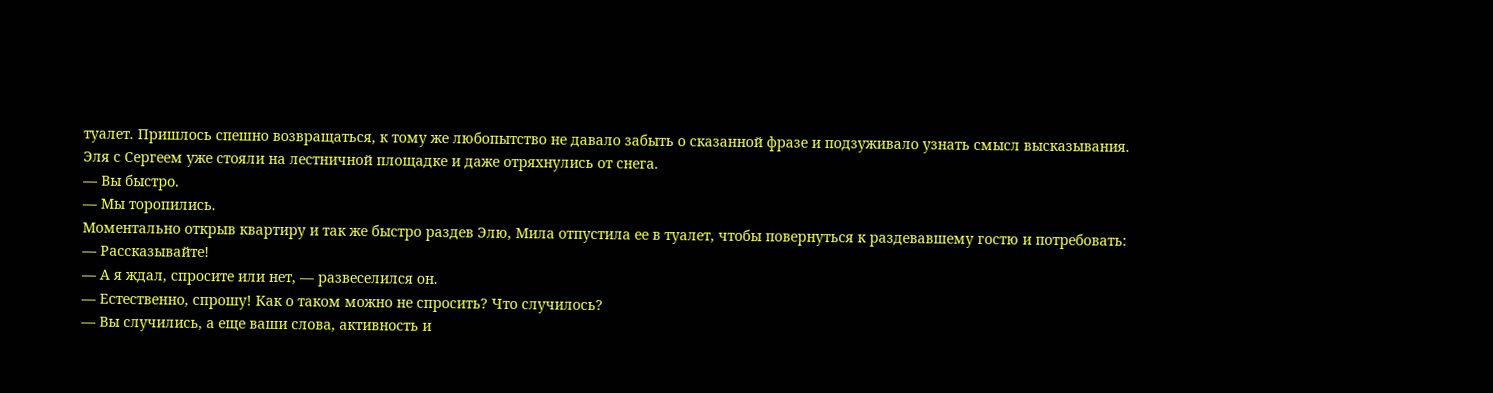туалет. Пришлось спешно возвращаться, к тому же любопытство не давало забыть о сказанной фразе и подзуживало узнать смысл высказывания.
Эля с Сергеем уже стояли на лестничной площадке и даже отряхнулись от снега.
— Вы быстро.
— Мы торопились.
Моментально открыв квартиру и так же быстро раздев Элю, Мила отпустила ее в туалет, чтобы повернуться к раздевавшему гостю и потребовать:
— Рассказывайте!
— А я ждал, спросите или нет, — развеселился он.
— Естественно, спрошу! Как о таком можно не спросить? Что случилось?
— Вы случились, а еще ваши слова, активность и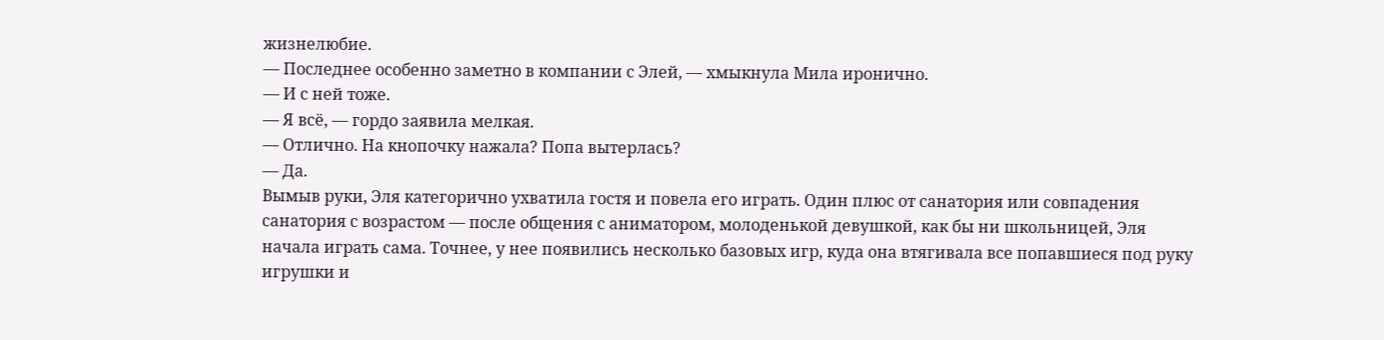жизнелюбие.
— Последнее особенно заметно в компании с Элей, — хмыкнула Мила иронично.
— И с ней тоже.
— Я всё, — гордо заявила мелкая.
— Отлично. На кнопочку нажала? Попа вытерлась?
— Да.
Вымыв руки, Эля категорично ухватила гостя и повела его играть. Один плюс от санатория или совпадения санатория с возрастом — после общения с аниматором, молоденькой девушкой, как бы ни школьницей, Эля начала играть сама. Точнее, у нее появились несколько базовых игр, куда она втягивала все попавшиеся под руку игрушки и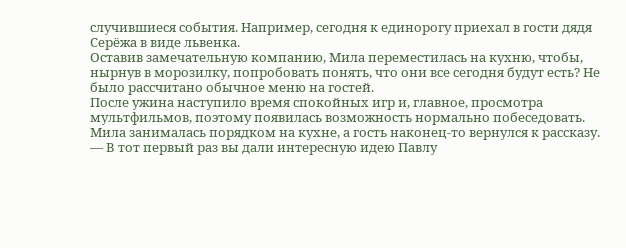случившиеся события. Например, сегодня к единорогу приехал в гости дядя Серёжа в виде львенка.
Оставив замечательную компанию, Мила переместилась на кухню, чтобы, нырнув в морозилку, попробовать понять, что они все сегодня будут есть? Не было рассчитано обычное меню на гостей.
После ужина наступило время спокойных игр и, главное, просмотра мультфильмов, поэтому появилась возможность нормально побеседовать.
Мила занималась порядком на кухне, а гость наконец-то вернулся к рассказу.
— В тот первый раз вы дали интересную идею Павлу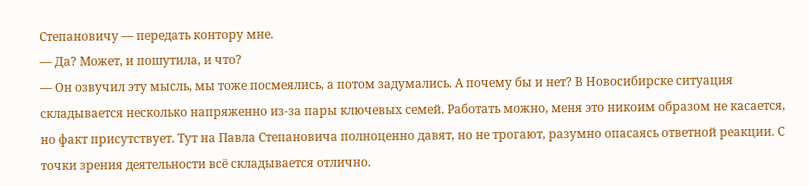Степановичу — передать контору мне.
— Да? Может, и пошутила, и что?
— Он озвучил эту мысль, мы тоже посмеялись, а потом задумались. А почему бы и нет? В Новосибирске ситуация складывается несколько напряженно из-за пары ключевых семей. Работать можно, меня это никоим образом не касается, но факт присутствует. Тут на Павла Степановича полноценно давят, но не трогают, разумно опасаясь ответной реакции. С точки зрения деятельности всё складывается отлично.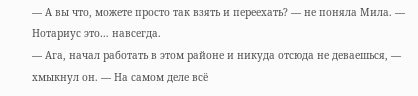— А вы что, можете просто так взять и переехать? — не поняла Мила. — Нотариус это… навсегда.
— Ага, начал работать в этом районе и никуда отсюда не деваешься, — хмыкнул он. — На самом деле всё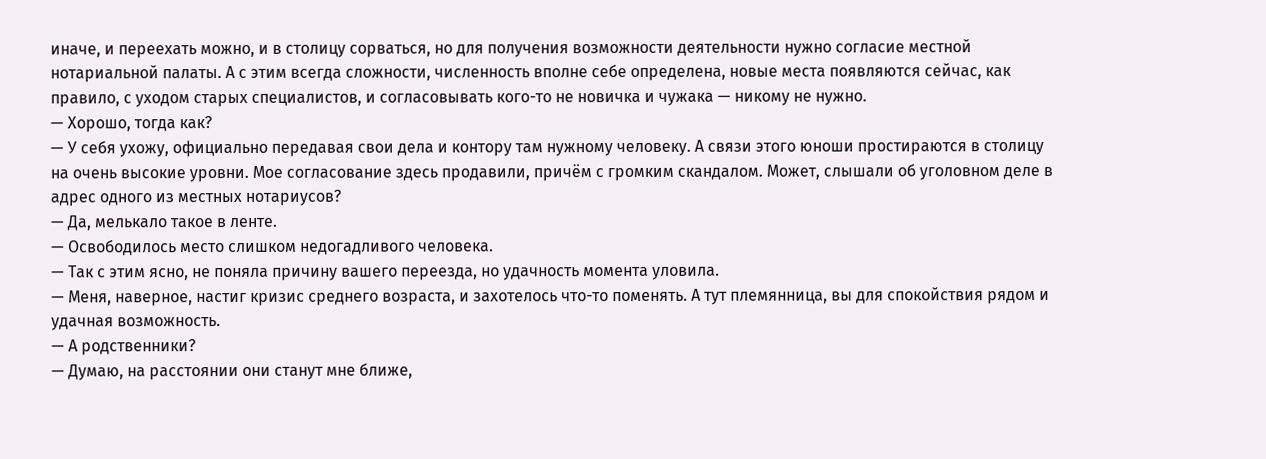иначе, и переехать можно, и в столицу сорваться, но для получения возможности деятельности нужно согласие местной нотариальной палаты. А с этим всегда сложности, численность вполне себе определена, новые места появляются сейчас, как правило, с уходом старых специалистов, и согласовывать кого-то не новичка и чужака — никому не нужно.
— Хорошо, тогда как?
— У себя ухожу, официально передавая свои дела и контору там нужному человеку. А связи этого юноши простираются в столицу на очень высокие уровни. Мое согласование здесь продавили, причём с громким скандалом. Может, слышали об уголовном деле в адрес одного из местных нотариусов?
— Да, мелькало такое в ленте.
— Освободилось место слишком недогадливого человека.
— Так с этим ясно, не поняла причину вашего переезда, но удачность момента уловила.
— Меня, наверное, настиг кризис среднего возраста, и захотелось что-то поменять. А тут племянница, вы для спокойствия рядом и удачная возможность.
— А родственники?
— Думаю, на расстоянии они станут мне ближе,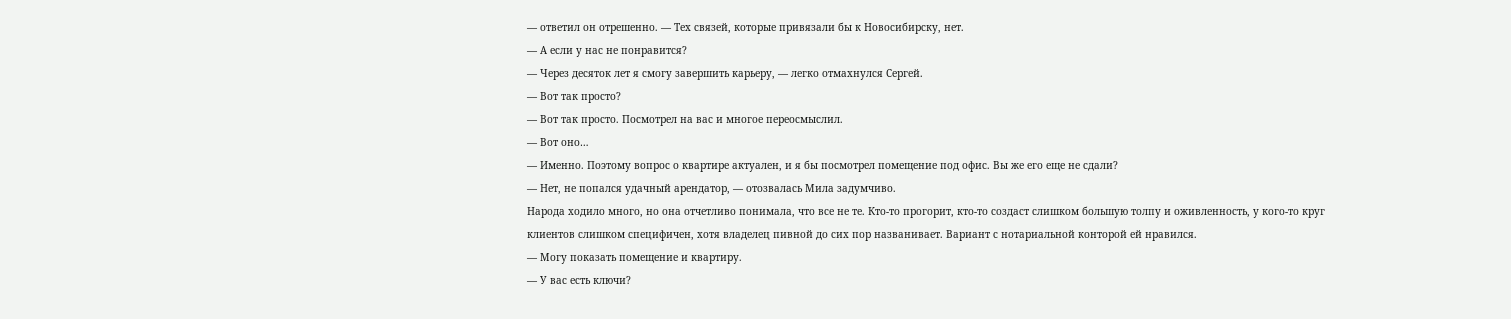— ответил он отрешенно. — Тех связей, которые привязали бы к Новосибирску, нет.
— А если у нас не понравится?
— Через десяток лет я смогу завершить карьеру, — легко отмахнулся Сергей.
— Вот так просто?
— Вот так просто. Посмотрел на вас и многое переосмыслил.
— Вот оно…
— Именно. Поэтому вопрос о квартире актуален, и я бы посмотрел помещение под офис. Вы же его еще не сдали?
— Нет, не попался удачный арендатор, — отозвалась Мила задумчиво.
Народа ходило много, но она отчетливо понимала, что все не те. Кто-то прогорит, кто-то создаст слишком большую толпу и оживленность, у кого-то круг клиентов слишком специфичен, хотя владелец пивной до сих пор названивает. Вариант с нотариальной конторой ей нравился.
— Могу показать помещение и квартиру.
— У вас есть ключи?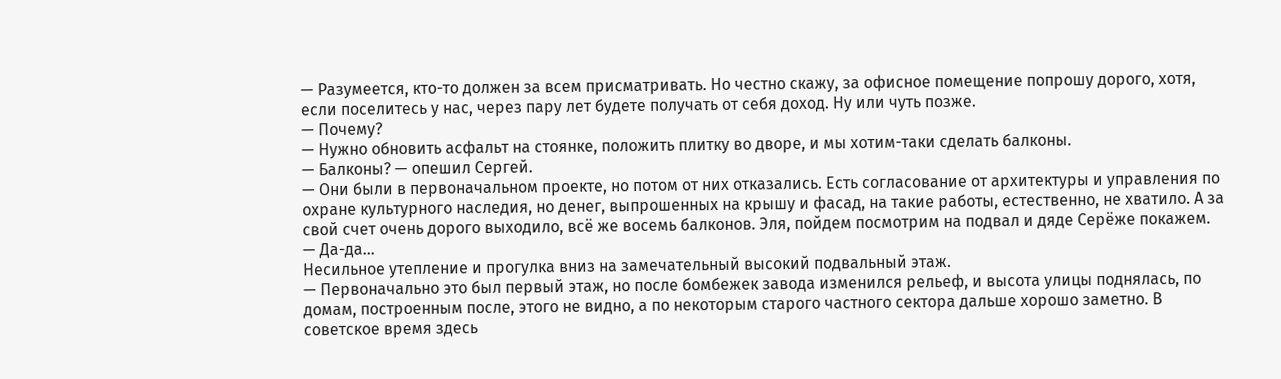— Разумеется, кто-то должен за всем присматривать. Но честно скажу, за офисное помещение попрошу дорого, хотя, если поселитесь у нас, через пару лет будете получать от себя доход. Ну или чуть позже.
— Почему?
— Нужно обновить асфальт на стоянке, положить плитку во дворе, и мы хотим-таки сделать балконы.
— Балконы? — опешил Сергей.
— Они были в первоначальном проекте, но потом от них отказались. Есть согласование от архитектуры и управления по охране культурного наследия, но денег, выпрошенных на крышу и фасад, на такие работы, естественно, не хватило. А за свой счет очень дорого выходило, всё же восемь балконов. Эля, пойдем посмотрим на подвал и дяде Серёже покажем.
— Да-да…
Несильное утепление и прогулка вниз на замечательный высокий подвальный этаж.
— Первоначально это был первый этаж, но после бомбежек завода изменился рельеф, и высота улицы поднялась, по домам, построенным после, этого не видно, а по некоторым старого частного сектора дальше хорошо заметно. В советское время здесь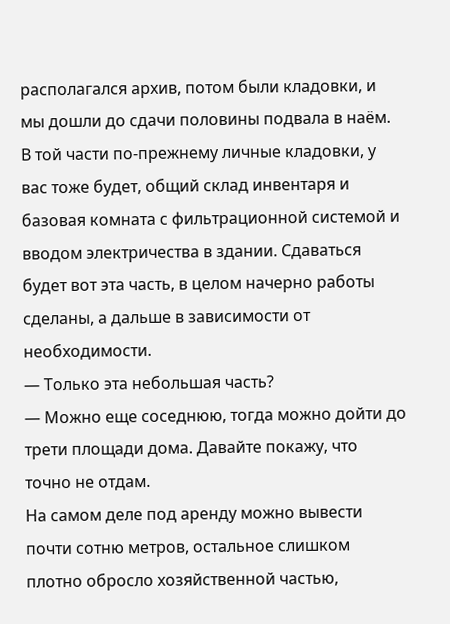располагался архив, потом были кладовки, и мы дошли до сдачи половины подвала в наём. В той части по-прежнему личные кладовки, у вас тоже будет, общий склад инвентаря и базовая комната с фильтрационной системой и вводом электричества в здании. Сдаваться будет вот эта часть, в целом начерно работы сделаны, а дальше в зависимости от необходимости.
— Только эта небольшая часть?
— Можно еще соседнюю, тогда можно дойти до трети площади дома. Давайте покажу, что точно не отдам.
На самом деле под аренду можно вывести почти сотню метров, остальное слишком плотно обросло хозяйственной частью,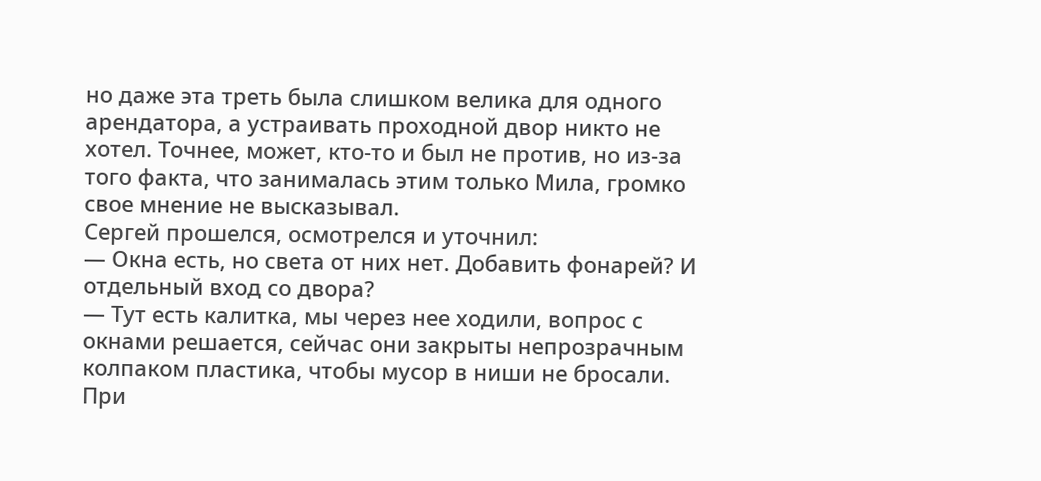но даже эта треть была слишком велика для одного арендатора, а устраивать проходной двор никто не хотел. Точнее, может, кто-то и был не против, но из-за того факта, что занималась этим только Мила, громко свое мнение не высказывал.
Сергей прошелся, осмотрелся и уточнил:
— Окна есть, но света от них нет. Добавить фонарей? И отдельный вход со двора?
— Тут есть калитка, мы через нее ходили, вопрос с окнами решается, сейчас они закрыты непрозрачным колпаком пластика, чтобы мусор в ниши не бросали. При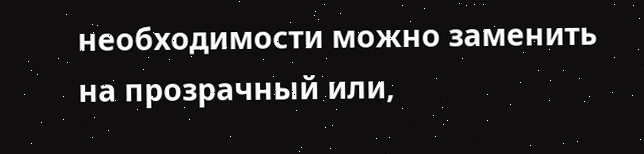необходимости можно заменить на прозрачный или,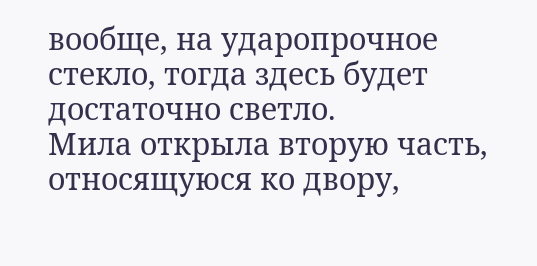вообще, на ударопрочное стекло, тогда здесь будет достаточно светло.
Мила открыла вторую часть, относящуюся ко двору,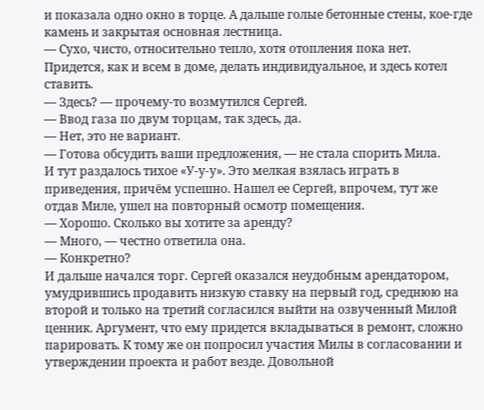и показала одно окно в торце. А дальше голые бетонные стены, кое-где камень и закрытая основная лестница.
— Сухо, чисто, относительно тепло, хотя отопления пока нет. Придется, как и всем в доме, делать индивидуальное, и здесь котел ставить.
— Здесь? — прочему-то возмутился Сергей.
— Ввод газа по двум торцам, так здесь, да.
— Нет, это не вариант.
— Готова обсудить ваши предложения, — не стала спорить Мила.
И тут раздалось тихое «У-у-у». Это мелкая взялась играть в приведения, причём успешно. Нашел ее Сергей, впрочем, тут же отдав Миле, ушел на повторный осмотр помещения.
— Хорошо. Сколько вы хотите за аренду?
— Много, — честно ответила она.
— Конкретно?
И дальше начался торг. Сергей оказался неудобным арендатором, умудрившись продавить низкую ставку на первый год, среднюю на второй и только на третий согласился выйти на озвученный Милой ценник. Аргумент, что ему придется вкладываться в ремонт, сложно парировать. К тому же он попросил участия Милы в согласовании и утверждении проекта и работ везде. Довольной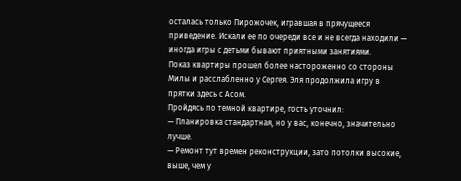осталась только Пирожочек, игравшая в прячущееся приведение. Искали ее по очереди все и не всегда находили — иногда игры с детьми бывают приятными занятиями.
Показ квартиры прошел более настороженно со стороны Милы и расслабленно у Сергея. Эля продолжила игру в прятки здесь с Асом.
Пройдясь по темной квартире, гость уточнил:
— Планировка стандартная, но у вас, конечно, значительно лучше.
— Ремонт тут времен реконструкции, зато потолки высокие, выше, чем у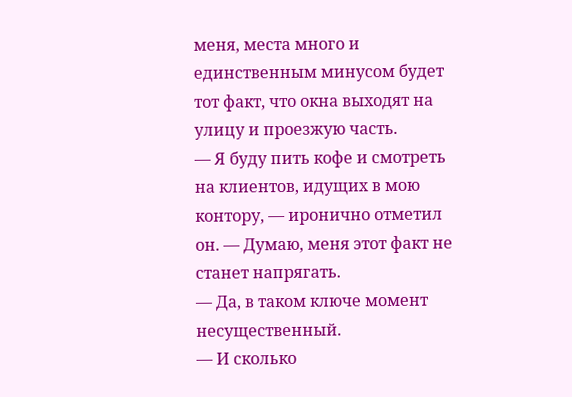меня, места много и единственным минусом будет тот факт, что окна выходят на улицу и проезжую часть.
— Я буду пить кофе и смотреть на клиентов, идущих в мою контору, — иронично отметил он. — Думаю, меня этот факт не станет напрягать.
— Да, в таком ключе момент несущественный.
— И сколько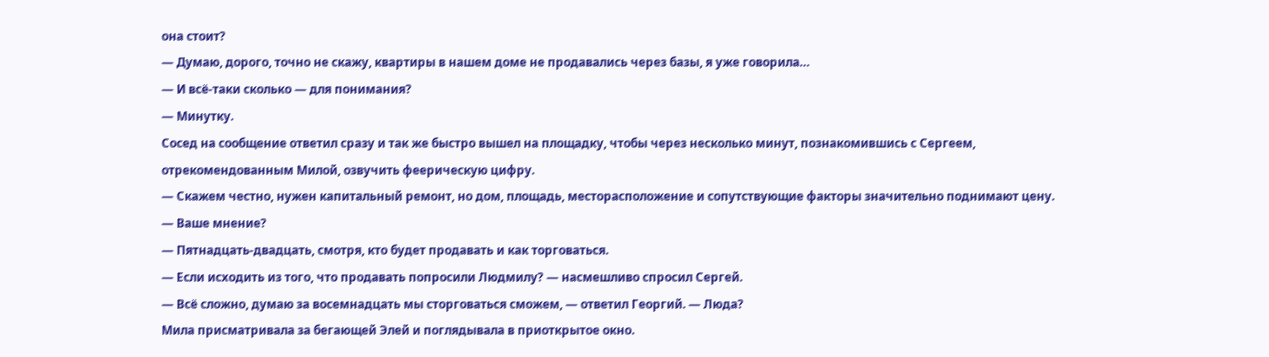она стоит?
— Думаю, дорого, точно не скажу, квартиры в нашем доме не продавались через базы, я уже говорила…
— И всё-таки сколько — для понимания?
— Минутку.
Сосед на сообщение ответил сразу и так же быстро вышел на площадку, чтобы через несколько минут, познакомившись с Сергеем, отрекомендованным Милой, озвучить феерическую цифру.
— Скажем честно, нужен капитальный ремонт, но дом, площадь, месторасположение и сопутствующие факторы значительно поднимают цену.
— Ваше мнение?
— Пятнадцать-двадцать, смотря, кто будет продавать и как торговаться.
— Если исходить из того, что продавать попросили Людмилу? — насмешливо спросил Сергей.
— Всё сложно, думаю за восемнадцать мы сторговаться сможем, — ответил Георгий. — Люда?
Мила присматривала за бегающей Элей и поглядывала в приоткрытое окно.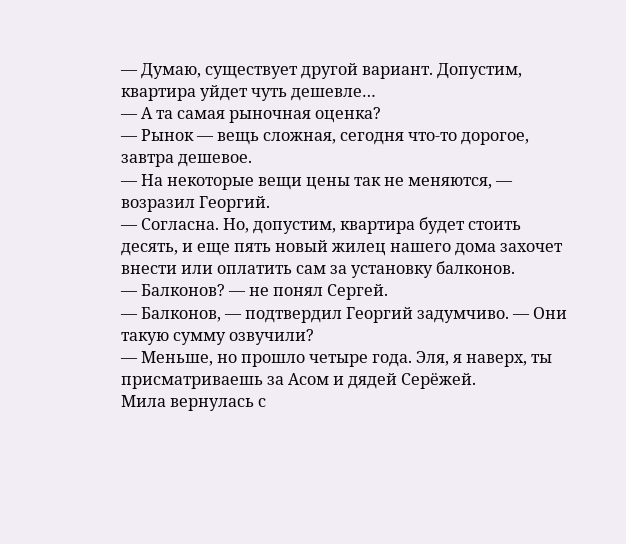— Думаю, существует другой вариант. Допустим, квартира уйдет чуть дешевле…
— А та самая рыночная оценка?
— Рынок — вещь сложная, сегодня что-то дорогое, завтра дешевое.
— На некоторые вещи цены так не меняются, — возразил Георгий.
— Согласна. Но, допустим, квартира будет стоить десять, и еще пять новый жилец нашего дома захочет внести или оплатить сам за установку балконов.
— Балконов? — не понял Сергей.
— Балконов, — подтвердил Георгий задумчиво. — Они такую сумму озвучили?
— Меньше, но прошло четыре года. Эля, я наверх, ты присматриваешь за Асом и дядей Серёжей.
Мила вернулась с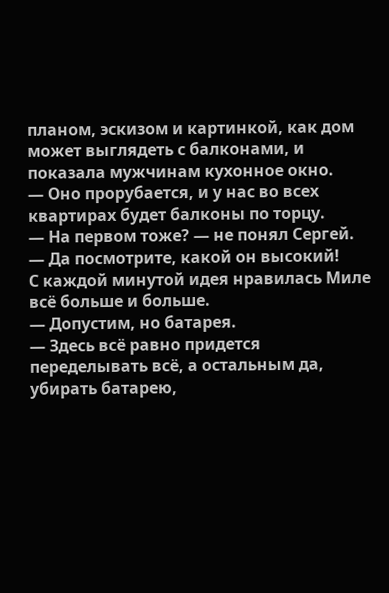планом, эскизом и картинкой, как дом может выглядеть с балконами, и показала мужчинам кухонное окно.
— Оно прорубается, и у нас во всех квартирах будет балконы по торцу.
— На первом тоже? — не понял Сергей.
— Да посмотрите, какой он высокий!
С каждой минутой идея нравилась Миле всё больше и больше.
— Допустим, но батарея.
— Здесь всё равно придется переделывать всё, а остальным да, убирать батарею,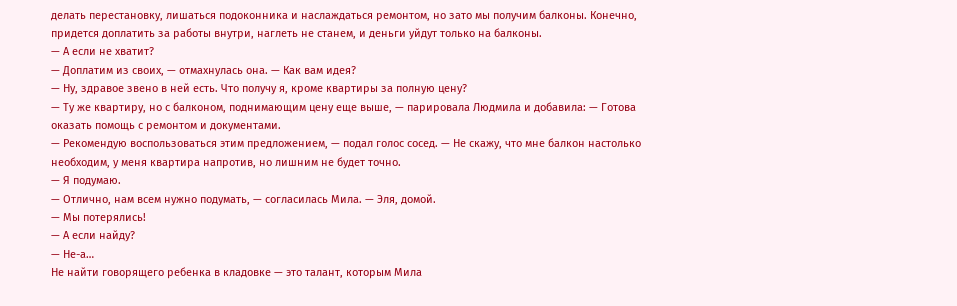делать перестановку, лишаться подоконника и наслаждаться ремонтом, но зато мы получим балконы. Конечно, придется доплатить за работы внутри, наглеть не станем, и деньги уйдут только на балконы.
— А если не хватит?
— Доплатим из своих, — отмахнулась она. — Как вам идея?
— Ну, здравое звено в ней есть. Что получу я, кроме квартиры за полную цену?
— Ту же квартиру, но с балконом, поднимающим цену еще выше, — парировала Людмила и добавила: — Готова оказать помощь с ремонтом и документами.
— Рекомендую воспользоваться этим предложением, — подал голос сосед. — Не скажу, что мне балкон настолько необходим, у меня квартира напротив, но лишним не будет точно.
— Я подумаю.
— Отлично, нам всем нужно подумать, — согласилась Мила. — Эля, домой.
— Мы потерялись!
— А если найду?
— Не-а…
Не найти говорящего ребенка в кладовке — это талант, которым Мила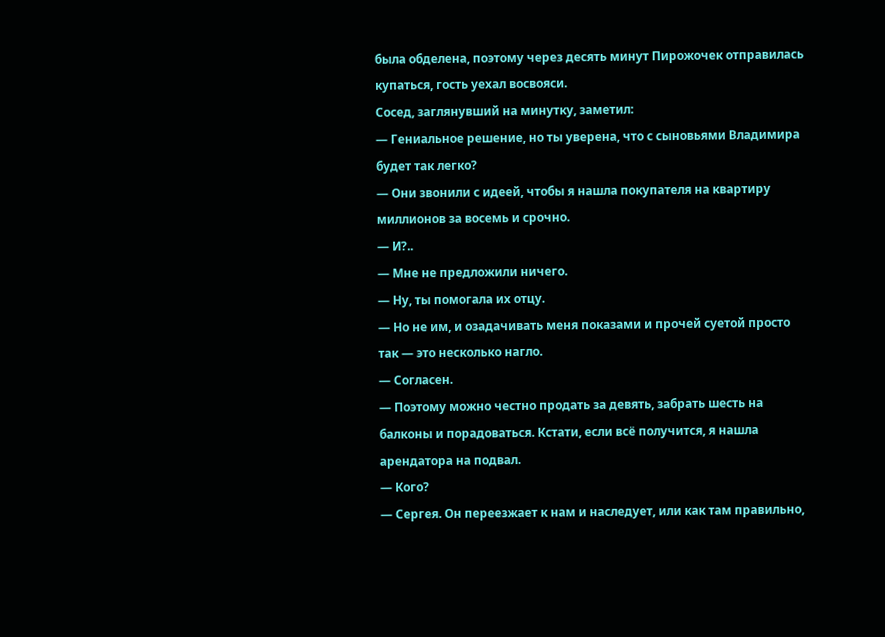была обделена, поэтому через десять минут Пирожочек отправилась купаться, гость уехал восвояси.
Сосед, заглянувший на минутку, заметил:
— Гениальное решение, но ты уверена, что с сыновьями Владимира будет так легко?
— Они звонили с идеей, чтобы я нашла покупателя на квартиру миллионов за восемь и срочно.
— И?..
— Мне не предложили ничего.
— Ну, ты помогала их отцу.
— Но не им, и озадачивать меня показами и прочей суетой просто так — это несколько нагло.
— Согласен.
— Поэтому можно честно продать за девять, забрать шесть на балконы и порадоваться. Кстати, если всё получится, я нашла арендатора на подвал.
— Кого?
— Сергея. Он переезжает к нам и наследует, или как там правильно,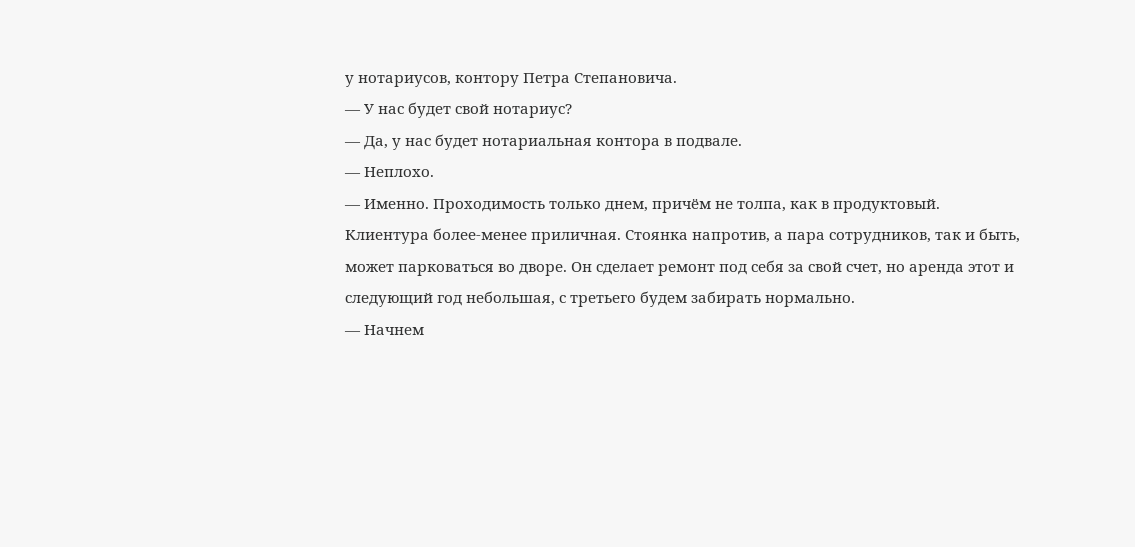у нотариусов, контору Петра Степановича.
— У нас будет свой нотариус?
— Да, у нас будет нотариальная контора в подвале.
— Неплохо.
— Именно. Проходимость только днем, причём не толпа, как в продуктовый. Клиентура более-менее приличная. Стоянка напротив, а пара сотрудников, так и быть, может парковаться во дворе. Он сделает ремонт под себя за свой счет, но аренда этот и следующий год небольшая, с третьего будем забирать нормально.
— Начнем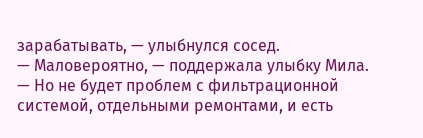зарабатывать, — улыбнулся сосед.
— Маловероятно, — поддержала улыбку Мила. — Но не будет проблем с фильтрационной системой, отдельными ремонтами, и есть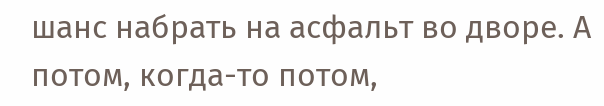шанс набрать на асфальт во дворе. А потом, когда-то потом,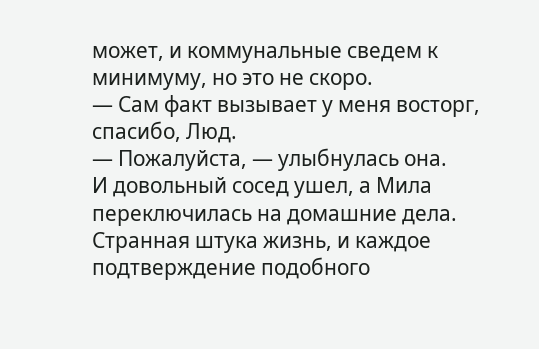может, и коммунальные сведем к минимуму, но это не скоро.
— Сам факт вызывает у меня восторг, спасибо, Люд.
— Пожалуйста, — улыбнулась она.
И довольный сосед ушел, а Мила переключилась на домашние дела.
Странная штука жизнь, и каждое подтверждение подобного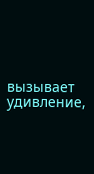вызывает удивление,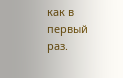как в первый раз.